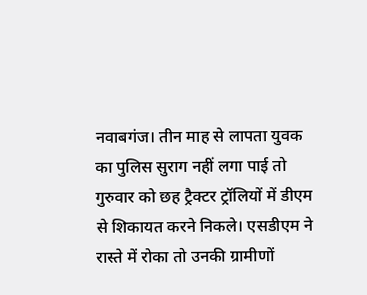नवाबगंज। तीन माह से लापता युवक का पुलिस सुराग नहीं लगा पाई तो गुरुवार को छह ट्रैक्टर ट्रॉलियों में डीएम से शिकायत करने निकले। एसडीएम ने रास्ते में रोका तो उनकी ग्रामीणों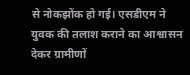से नोकझोंक हो गई। एसडीएम ने युवक की तलाश कराने का आश्वासन देकर ग्रामीणों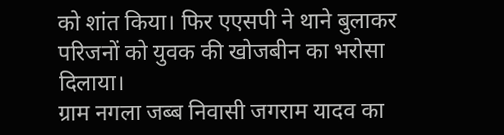को शांत किया। फिर एएसपी ने थाने बुलाकर परिजनों को युवक की खोजबीन का भरोसा दिलाया।
ग्राम नगला जब्ब निवासी जगराम यादव का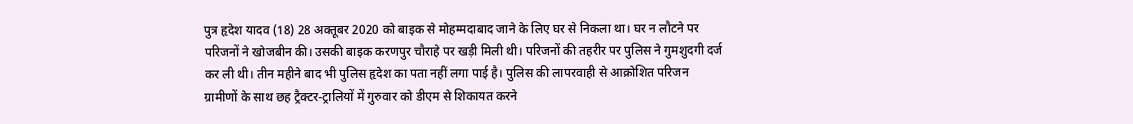पुत्र हृदेश यादव (18) 28 अक्तूबर 2020 को बाइक से मोहम्मदाबाद जाने के लिए घर से निकला था। घर न लौटने पर परिजनों ने खोजबीन की। उसकी बाइक करणपुर चौराहे पर खड़ी मिली थी। परिजनों की तहरीर पर पुलिस ने गुमशुदगी दर्ज कर ली थी। तीन महीने बाद भी पुलिस हृदेश का पता नहीं लगा पाई है। पुलिस की लापरवाही से आक्रोशित परिजन ग्रामीणों के साथ छह ट्रैक्टर-ट्रालियों में गुरुवार को डीएम से शिकायत करने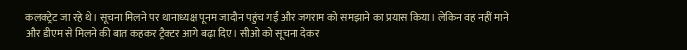कलक्ट्रेट जा रहे थे। सूचना मिलने पर थानाध्यक्ष पूनम जादौन पहुंच गईं और जगराम को समझाने का प्रयास किया। लेकिन वह नहीं माने और डीएम से मिलने की बात कहकर ट्रैक्टर आगे बढ़ा दिए। सीओ को सूचना देकर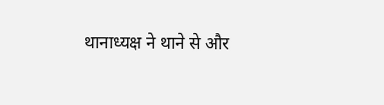थानाध्यक्ष ने थाने से और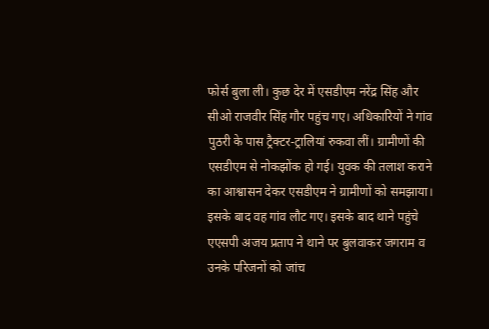फोर्स बुला ली। कुछ देर में एसडीएम नरेंद्र सिंह और सीओ राजवीर सिंह गौर पहुंच गए। अधिकारियों ने गांव पुठरी के पास ट्रैक्टर-ट्रालियां रुकवा लीं। ग्रामीणों की एसडीएम से नोकझोंक हो गई। युवक की तलाश कराने का आश्वासन देकर एसडीएम ने ग्रामीणों को समझाया। इसके बाद वह गांव लौट गए। इसके बाद थाने पहुंचे एएसपी अजय प्रताप ने थाने पर बुलवाकर जगराम व उनके परिजनों को जांच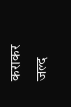कराकर जल्द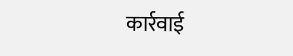कार्रवाई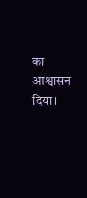का आश्वासन दिया।